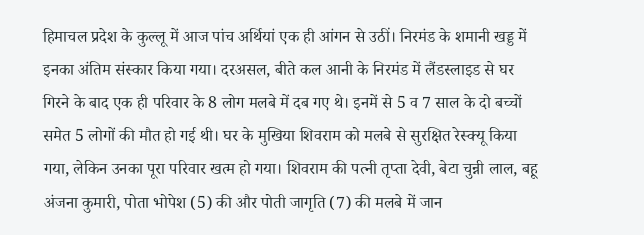हिमाचल प्रदेश के कुल्लू में आज पांच अर्थियां एक ही आंगन से उठीं। निरमंड के शमानी खड्ड में इनका अंतिम संस्कार किया गया। दरअसल, बीते कल आनी के निरमंड में लैंडस्लाइड से घर गिरने के बाद एक ही परिवार के 8 लोग मलबे में दब गए थे। इनमें से 5 व 7 साल के दो बच्चों समेत 5 लोगों की मौत हो गई थी। घर के मुखिया शिवराम को मलबे से सुरक्षित रेस्क्यू किया गया, लेकिन उनका पूरा परिवार खत्म हो गया। शिवराम की पत्नी तृप्ता देवी, बेटा चुन्नी लाल, बहू अंजना कुमारी, पोता भोपेश (5) की और पोती जागृति (7) की मलबे में जान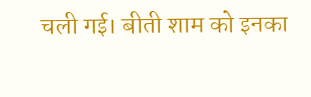चली गई। बीती शाम को इनका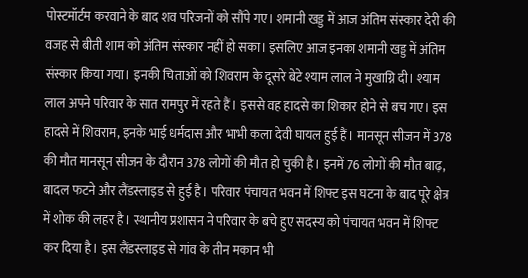पोस्टमॉर्टम करवाने के बाद शव परिजनों को सौंपे गए। शमानी खड्ड में आज अंतिम संस्कार देरी की वजह से बीती शाम को अंतिम संस्कार नहीं हो सका। इसलिए आज इनका शमानी खड्ड में अंतिम संस्कार किया गया। इनकी चिताओं को शिवराम के दूसरे बेटे श्याम लाल ने मुखाग्नि दी। श्याम लाल अपने परिवार के सात रामपुर में रहते हैं। इससे वह हादसे का शिकार होने से बच गए। इस हादसे में शिवराम, इनके भाई धर्मदास और भाभी कला देवी घायल हुई हैं। मानसून सीजन में 378 की मौत मानसून सीजन के दौरान 378 लोगों की मौत हो चुकी है। इनमें 76 लोगों की मौत बाढ़, बादल फटने और लैंडस्लाइड से हुई है। परिवार पंचायत भवन में शिफ्ट इस घटना के बाद पूरे क्षेत्र में शोक की लहर है। स्थानीय प्रशासन ने परिवार के बचे हुए सदस्य को पंचायत भवन में शिफ्ट कर दिया है। इस लैंडस्लाइड से गांव के तीन मकान भी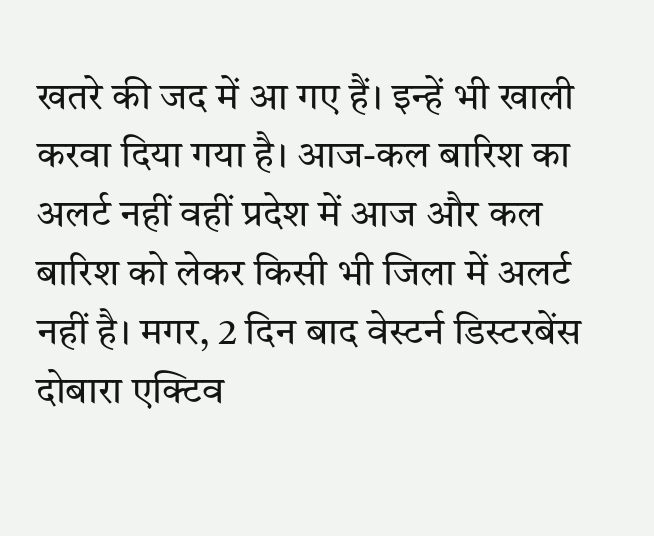खतरे की जद में आ गए हैं। इन्हें भी खाली करवा दिया गया है। आज-कल बारिश का अलर्ट नहीं वहीं प्रदेश में आज और कल बारिश को लेकर किसी भी जिला में अलर्ट नहीं है। मगर, 2 दिन बाद वेस्टर्न डिस्टरबेंस दोबारा एक्टिव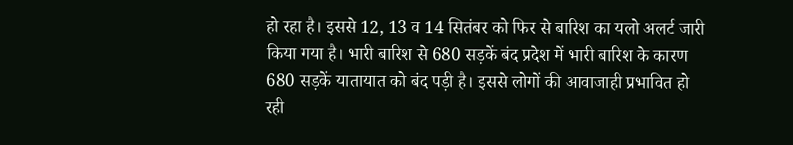हो रहा है। इससे 12, 13 व 14 सितंबर को फिर से बारिश का यलो अलर्ट जारी किया गया है। भारी बारिश से 680 सड़कें बंद प्रदेश में भारी बारिश के कारण 680 सड़कें यातायात को बंद पड़ी है। इससे लोगों की आवाजाही प्रभावित हो रही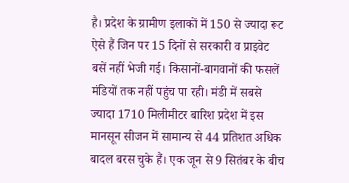है। प्रदेश के ग्रामीण इलाकों में 150 से ज्यादा रूट ऐसे हैं जिन पर 15 दिनों से सरकारी व प्राइवेट बसें नहीं भेजी गई। किसानों-बागवानों की फसलें मंडियों तक नहीं पहुंच पा रही। मंडी में सबसे ज्यादा 1710 मिलीमीटर बारिश प्रदेश में इस मानसून सीजन में सामान्य से 44 प्रतिशत अधिक बादल बरस चुके हैं। एक जून से 9 सितंबर के बीच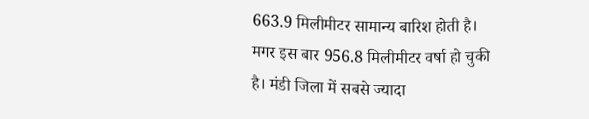663.9 मिलीमीटर सामान्य बारिश होती है। मगर इस बार 956.8 मिलीमीटर वर्षा हो चुकी है। मंडी जिला में सबसे ज्यादा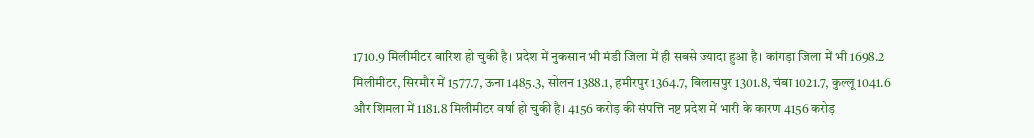1710.9 मिलीमीटर बारिश हो चुकी है। प्रदेश में नुकसान भी मंडी जिला में ही सबसे ज्यादा हुआ है। कांगड़ा जिला में भी 1698.2 मिलीमीटर, सिरमौर में 1577.7, ऊना 1485.3, सोलन 1388.1, हमीरपुर 1364.7, बिलासपुर 1301.8, चंबा 1021.7, कुल्लू 1041.6 और शिमला में 1181.8 मिलीमीटर वर्षा हो चुकी है। 4156 करोड़ की संपत्ति नष्ट प्रदेश में भारी के कारण 4156 करोड़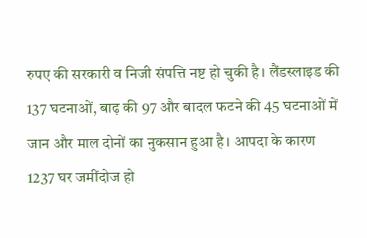रुपए की सरकारी व निजी संपत्ति नष्ट हो चुकी है। लैंडस्लाइड की 137 घटनाओं, बाढ़ की 97 और बादल फटने की 45 घटनाओं में जान और माल दोनों का नुकसान हुआ है। आपदा के कारण 1237 घर जमींदोज हो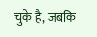चुके है, जबकि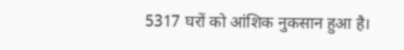5317 घरों को आंशिक नुकसान हुआ है।